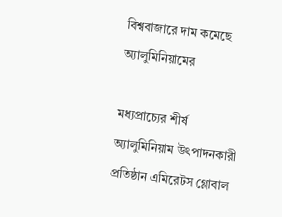বিশ্ববাজারে দাম কমেছে অ্যালুমিনিয়ামের

মধ্যপ্রাচ্যের শীর্ষ অ্যালুমিনিয়াম উৎপাদনকারী প্রতিষ্ঠান এমিরেটস গ্লোবাল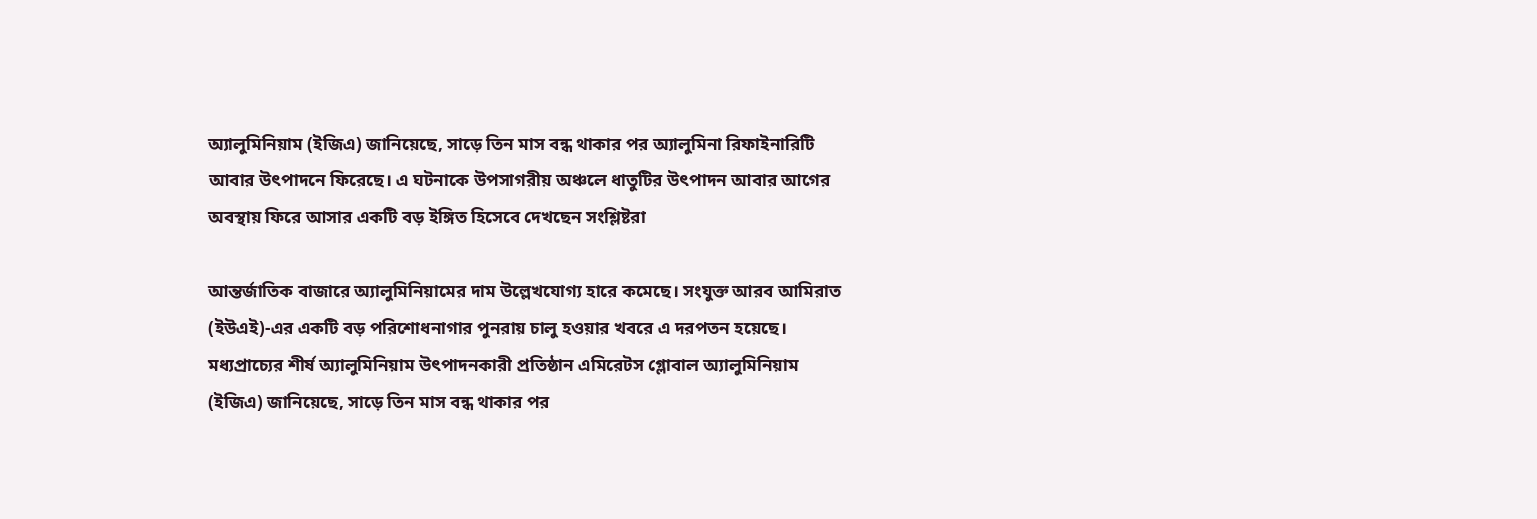অ্যালুমিনিয়াম (ইজিএ) জানিয়েছে, সাড়ে তিন মাস বন্ধ থাকার পর অ্যালুমিনা রিফাইনারিটি আবার উৎপাদনে ফিরেছে। এ ঘটনাকে উপসাগরীয় অঞ্চলে ধাতুটির উৎপাদন আবার আগের অবস্থায় ফিরে আসার একটি বড় ইঙ্গিত হিসেবে দেখছেন সংশ্লিষ্টরা

আন্তর্জাতিক বাজারে অ্যালুমিনিয়ামের দাম উল্লেখযোগ্য হারে কমেছে। সংযুক্ত আরব আমিরাত (ইউএই)-এর একটি বড় পরিশোধনাগার পুনরায় চালু হওয়ার খবরে এ দরপতন হয়েছে। মধ্যপ্রাচ্যের শীর্ষ অ্যালুমিনিয়াম উৎপাদনকারী প্রতিষ্ঠান এমিরেটস গ্লোবাল অ্যালুমিনিয়াম (ইজিএ) জানিয়েছে, সাড়ে তিন মাস বন্ধ থাকার পর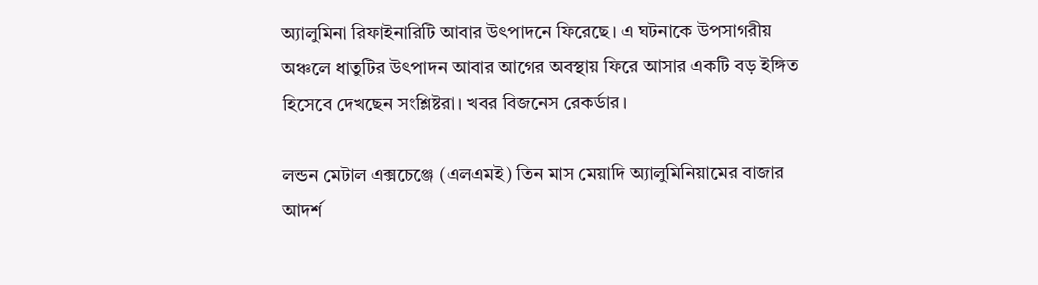অ্যালুমিনা রিফাইনারিটি আবার উৎপাদনে ফিরেছে। এ ঘটনাকে উপসাগরীয় অঞ্চলে ধাতুটির উৎপাদন আবার আগের অবস্থায় ফিরে আসার একটি বড় ইঙ্গিত হিসেবে দেখছেন সংশ্লিষ্টরা। খবর বিজনেস রেকর্ডার।

লন্ডন মেটাল এক্সচেঞ্জে (এলএমই) তিন মাস মেয়াদি অ্যালুমিনিয়ামের বাজার আদর্শ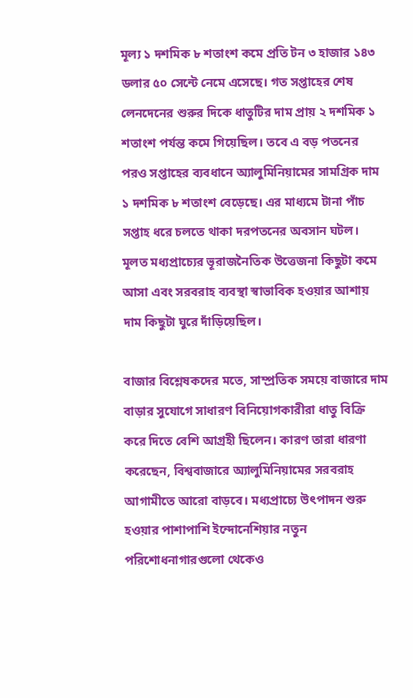মূল্য ১ দশমিক ৮ শতাংশ কমে প্রতি টন ৩ হাজার ১৪৩ ডলার ৫০ সেন্টে নেমে এসেছে। গত সপ্তাহের শেষ লেনদেনের শুরুর দিকে ধাতুটির দাম প্রায় ২ দশমিক ১ শতাংশ পর্যন্ত কমে গিয়েছিল। তবে এ বড় পতনের পরও সপ্তাহের ব্যবধানে অ্যালুমিনিয়ামের সামগ্রিক দাম ১ দশমিক ৮ শতাংশ বেড়েছে। এর মাধ্যমে টানা পাঁচ সপ্তাহ ধরে চলতে থাকা দরপতনের অবসান ঘটল। মূলত মধ্যপ্রাচ্যের ভূরাজনৈতিক উত্তেজনা কিছুটা কমে আসা এবং সরবরাহ ব্যবস্থা স্বাভাবিক হওয়ার আশায় দাম কিছুটা ঘুরে দাঁড়িয়েছিল।

বাজার বিশ্লেষকদের মতে, সাম্প্রতিক সময়ে বাজারে দাম বাড়ার সুযোগে সাধারণ বিনিয়োগকারীরা ধাতু বিক্রি করে দিতে বেশি আগ্রহী ছিলেন। কারণ তারা ধারণা করেছেন, বিশ্ববাজারে অ্যালুমিনিয়ামের সরবরাহ আগামীতে আরো বাড়বে। মধ্যপ্রাচ্যে উৎপাদন শুরু হওয়ার পাশাপাশি ইন্দোনেশিয়ার নতুন পরিশোধনাগারগুলো থেকেও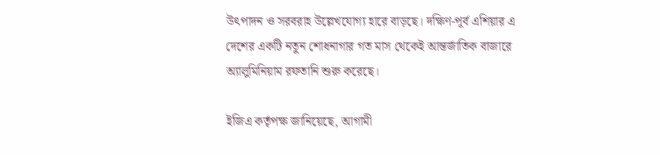উৎপাদন ও সরবরাহ উল্লেখযোগ্য হারে বাড়ছে। দক্ষিণ-পূর্ব এশিয়ার এ দেশের একটি নতুন শোধনাগার গত মাস থেকেই আন্তর্জাতিক বাজারে অ্যালুমিনিয়াম রফতানি শুরু করেছে।

ইজিএ কর্তৃপক্ষ জানিয়েছে, আগামী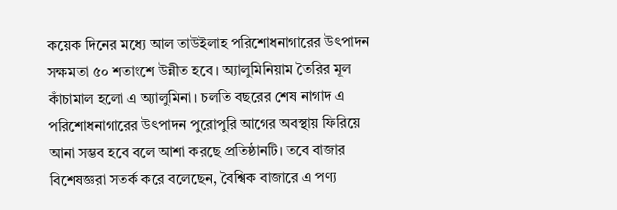কয়েক দিনের মধ্যে আল তাউইলাহ পরিশোধনাগারের উৎপাদন সক্ষমতা ৫০ শতাংশে উন্নীত হবে। অ্যালুমিনিয়াম তৈরির মূল কাঁচামাল হলো এ অ্যালুমিনা। চলতি বছরের শেষ নাগাদ এ পরিশোধনাগারের উৎপাদন পুরোপুরি আগের অবস্থায় ফিরিয়ে আনা সম্ভব হবে বলে আশা করছে প্রতিষ্ঠানটি। তবে বাজার বিশেষজ্ঞরা সতর্ক করে বলেছেন, বৈশ্বিক বাজারে এ পণ্য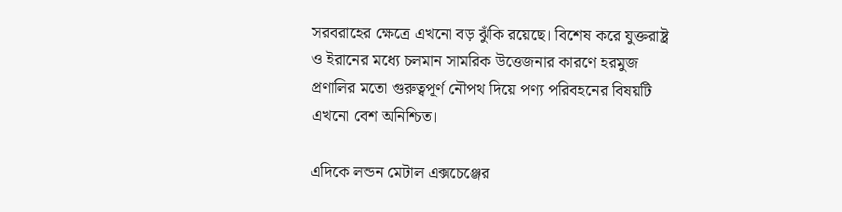সরবরাহের ক্ষেত্রে এখনো বড় ঝুঁকি রয়েছে। বিশেষ করে যুক্তরাষ্ট্র ও ইরানের মধ্যে চলমান সামরিক উত্তেজনার কারণে হরমুজ প্রণালির মতো গুরুত্বপূর্ণ নৌপথ দিয়ে পণ্য পরিবহনের বিষয়টি এখনো বেশ অনিশ্চিত।

এদিকে লন্ডন মেটাল এক্সচেঞ্জের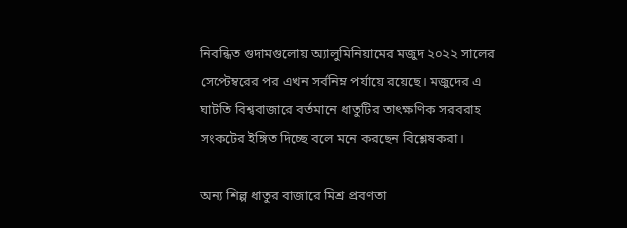নিবন্ধিত গুদামগুলোয় অ্যালুমিনিয়ামের মজুদ ২০২২ সালের সেপ্টেম্বরের পর এখন সর্বনিম্ন পর্যায়ে রয়েছে। মজুদের এ ঘাটতি বিশ্ববাজারে বর্তমানে ধাতুটির তাৎক্ষণিক সরবরাহ সংকটের ইঙ্গিত দিচ্ছে বলে মনে করছেন বিশ্লেষকরা।

অন্য শিল্প ধাতুর বাজারে মিশ্র প্রবণতা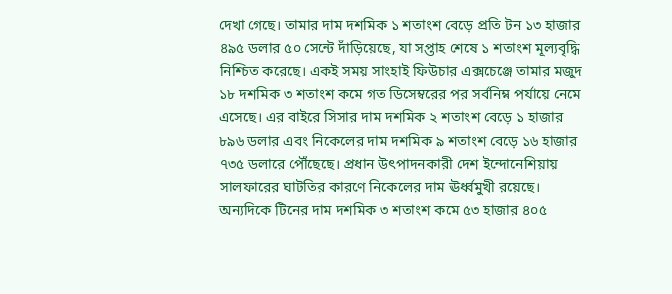দেখা গেছে। তামার দাম দশমিক ১ শতাংশ বেড়ে প্রতি টন ১৩ হাজার ৪৯৫ ডলার ৫০ সেন্টে দাঁড়িয়েছে, যা সপ্তাহ শেষে ১ শতাংশ মূল্যবৃদ্ধি নিশ্চিত করেছে। একই সময় সাংহাই ফিউচার এক্সচেঞ্জে তামার মজুদ ১৮ দশমিক ৩ শতাংশ কমে গত ডিসেম্বরের পর সর্বনিম্ন পর্যায়ে নেমে এসেছে। এর বাইরে সিসার দাম দশমিক ২ শতাংশ বেড়ে ১ হাজার ৮৯৬ ডলার এবং নিকেলের দাম দশমিক ৯ শতাংশ বেড়ে ১৬ হাজার ৭৩৫ ডলারে পৌঁছেছে। প্রধান উৎপাদনকারী দেশ ইন্দোনেশিয়ায় সালফারের ঘাটতির কারণে নিকেলের দাম ঊর্ধ্বমুখী রয়েছে। অন্যদিকে টিনের দাম দশমিক ৩ শতাংশ কমে ৫৩ হাজার ৪০৫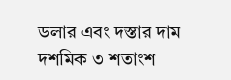ডলার এবং দস্তার দাম দশমিক ৩ শতাংশ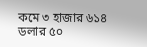কমে ৩ হাজার ৬১৪ ডলার ৫০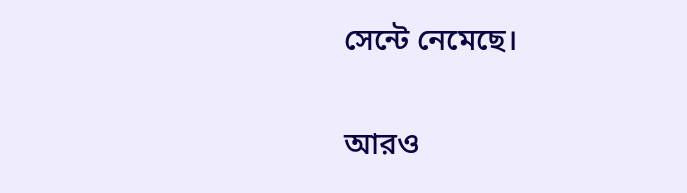সেন্টে নেমেছে।

আরও